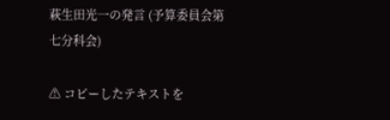萩生田光一の発言 (予算委員会第七分科会)

⚠ コピーしたテキストを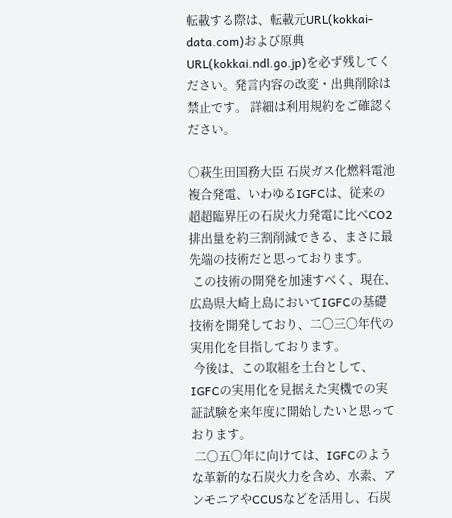転載する際は、転載元URL(kokkai-data.com)および原典URL(kokkai.ndl.go.jp)を必ず残してください。発言内容の改変・出典削除は禁止です。 詳細は利用規約をご確認ください。

○萩生田国務大臣 石炭ガス化燃料電池複合発電、いわゆるIGFCは、従来の超超臨界圧の石炭火力発電に比べCO2排出量を約三割削減できる、まさに最先端の技術だと思っております。
 この技術の開発を加速すべく、現在、広島県大崎上島においてIGFCの基礎技術を開発しており、二〇三〇年代の実用化を目指しております。
 今後は、この取組を土台として、IGFCの実用化を見据えた実機での実証試験を来年度に開始したいと思っております。
 二〇五〇年に向けては、IGFCのような革新的な石炭火力を含め、水素、アンモニアやCCUSなどを活用し、石炭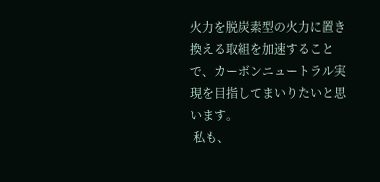火力を脱炭素型の火力に置き換える取組を加速することで、カーボンニュートラル実現を目指してまいりたいと思います。
 私も、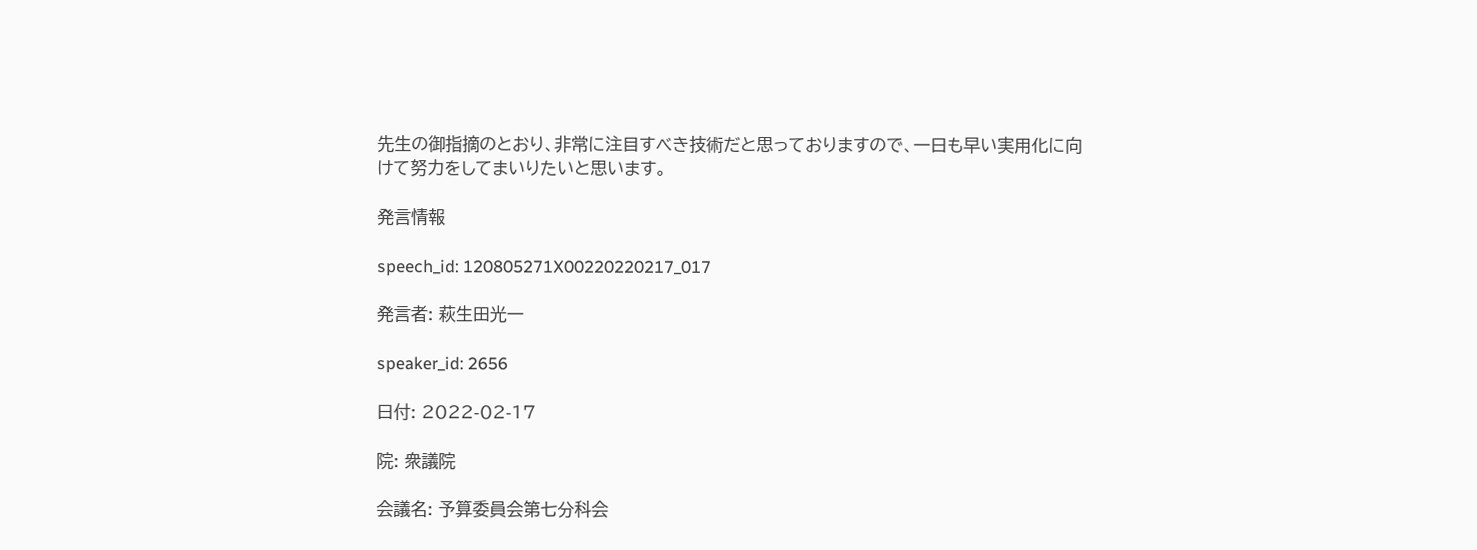先生の御指摘のとおり、非常に注目すべき技術だと思っておりますので、一日も早い実用化に向けて努力をしてまいりたいと思います。

発言情報

speech_id: 120805271X00220220217_017

発言者: 萩生田光一

speaker_id: 2656

日付: 2022-02-17

院: 衆議院

会議名: 予算委員会第七分科会